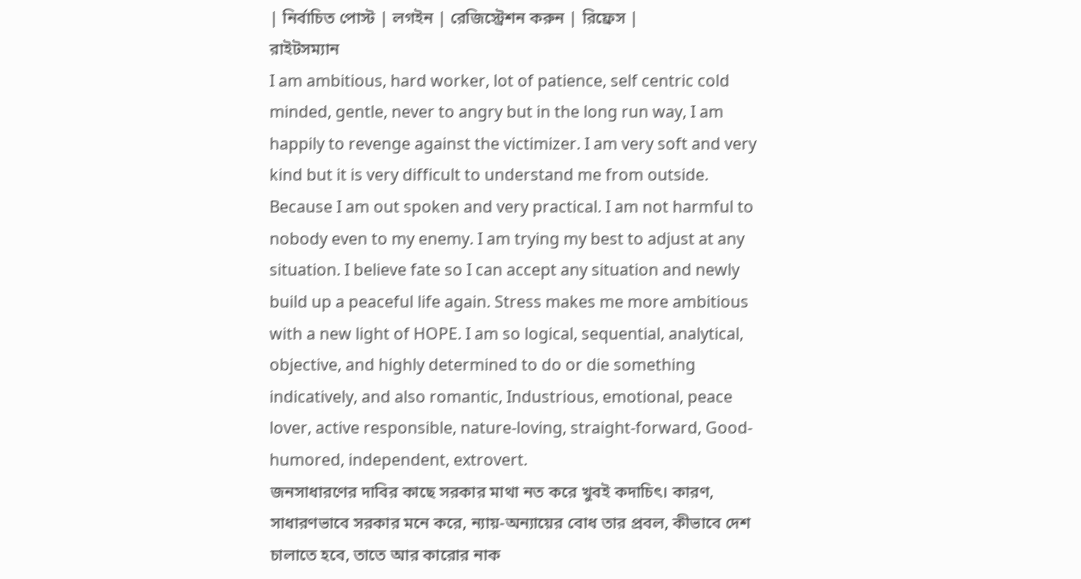| নির্বাচিত পোস্ট | লগইন | রেজিস্ট্রেশন করুন | রিফ্রেস |
রাইটসম্যান
I am ambitious, hard worker, lot of patience, self centric cold minded, gentle, never to angry but in the long run way, I am happily to revenge against the victimizer. I am very soft and very kind but it is very difficult to understand me from outside. Because I am out spoken and very practical. I am not harmful to nobody even to my enemy. I am trying my best to adjust at any situation. I believe fate so I can accept any situation and newly build up a peaceful life again. Stress makes me more ambitious with a new light of HOPE. I am so logical, sequential, analytical, objective, and highly determined to do or die something indicatively, and also romantic, Industrious, emotional, peace lover, active responsible, nature-loving, straight-forward, Good-humored, independent, extrovert.
জনসাধারণের দাবির কাছে সরকার মাথা নত করে খুবই কদাচিৎ। কারণ, সাধারণভাবে সরকার মনে করে, ন্যায়-অন্যায়ের বোধ তার প্রবল, কীভাবে দেশ চালাতে হবে, তাতে আর কারোর নাক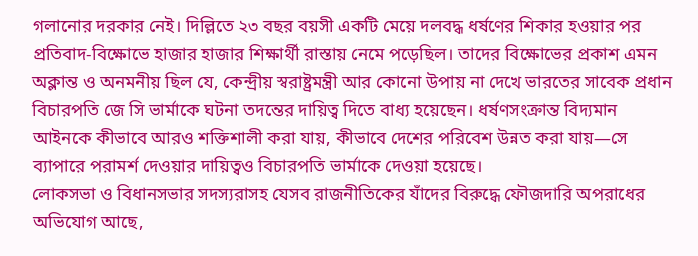গলানোর দরকার নেই। দিল্লিতে ২৩ বছর বয়সী একটি মেয়ে দলবদ্ধ ধর্ষণের শিকার হওয়ার পর প্রতিবাদ-বিক্ষোভে হাজার হাজার শিক্ষার্থী রাস্তায় নেমে পড়েছিল। তাদের বিক্ষোভের প্রকাশ এমন অক্লান্ত ও অনমনীয় ছিল যে, কেন্দ্রীয় স্বরাষ্ট্রমন্ত্রী আর কোনো উপায় না দেখে ভারতের সাবেক প্রধান বিচারপতি জে সি ভার্মাকে ঘটনা তদন্তের দায়িত্ব দিতে বাধ্য হয়েছেন। ধর্ষণসংক্রান্ত বিদ্যমান আইনকে কীভাবে আরও শক্তিশালী করা যায়, কীভাবে দেশের পরিবেশ উন্নত করা যায়—সে ব্যাপারে পরামর্শ দেওয়ার দায়িত্বও বিচারপতি ভার্মাকে দেওয়া হয়েছে।
লোকসভা ও বিধানসভার সদস্যরাসহ যেসব রাজনীতিকের যাঁদের বিরুদ্ধে ফৌজদারি অপরাধের অভিযোগ আছে,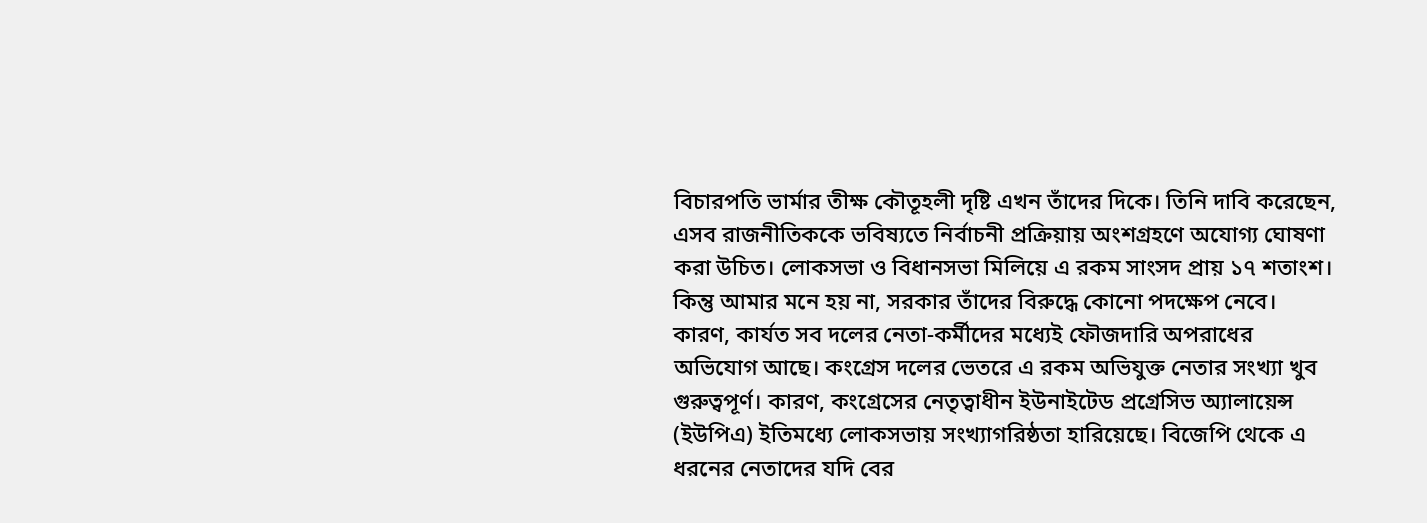বিচারপতি ভার্মার তীক্ষ কৌতূহলী দৃষ্টি এখন তাঁদের দিকে। তিনি দাবি করেছেন, এসব রাজনীতিককে ভবিষ্যতে নির্বাচনী প্রক্রিয়ায় অংশগ্রহণে অযোগ্য ঘোষণা করা উচিত। লোকসভা ও বিধানসভা মিলিয়ে এ রকম সাংসদ প্রায় ১৭ শতাংশ। কিন্তু আমার মনে হয় না, সরকার তাঁদের বিরুদ্ধে কোনো পদক্ষেপ নেবে। কারণ, কার্যত সব দলের নেতা-কর্মীদের মধ্যেই ফৌজদারি অপরাধের অভিযোগ আছে। কংগ্রেস দলের ভেতরে এ রকম অভিযুক্ত নেতার সংখ্যা খুব গুরুত্বপূর্ণ। কারণ, কংগ্রেসের নেতৃত্বাধীন ইউনাইটেড প্রগ্রেসিভ অ্যালায়েন্স (ইউপিএ) ইতিমধ্যে লোকসভায় সংখ্যাগরিষ্ঠতা হারিয়েছে। বিজেপি থেকে এ ধরনের নেতাদের যদি বের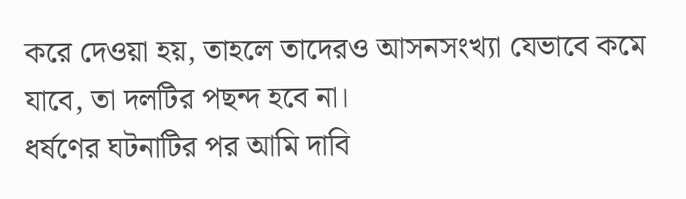করে দেওয়া হয়, তাহলে তাদেরও আসনসংখ্যা যেভাবে কমে যাবে, তা দলটির পছন্দ হবে না।
ধর্ষণের ঘটনাটির পর আমি দাবি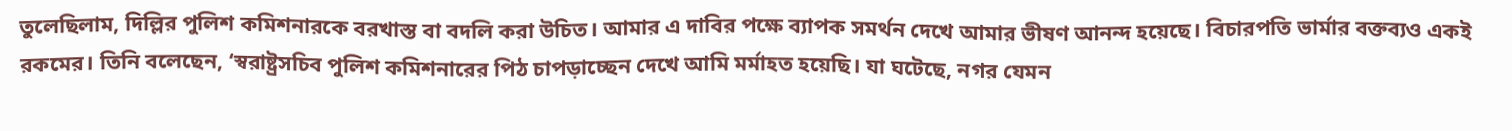তুলেছিলাম, দিল্লির পুলিশ কমিশনারকে বরখাস্ত বা বদলি করা উচিত। আমার এ দাবির পক্ষে ব্যাপক সমর্থন দেখে আমার ভীষণ আনন্দ হয়েছে। বিচারপতি ভার্মার বক্তব্যও একই রকমের। তিনি বলেছেন, ‘স্বরাষ্ট্রসচিব পুলিশ কমিশনারের পিঠ চাপড়াচ্ছেন দেখে আমি মর্মাহত হয়েছি। যা ঘটেছে, নগর যেমন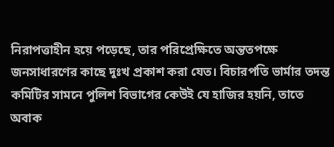নিরাপত্তাহীন হয়ে পড়েছে, তার পরিপ্রেক্ষিতে অন্ততপক্ষে জনসাধারণের কাছে দুঃখ প্রকাশ করা যেত। বিচারপতি ভার্মার তদন্ত কমিটির সামনে পুলিশ বিভাগের কেউই যে হাজির হয়নি, তাতে অবাক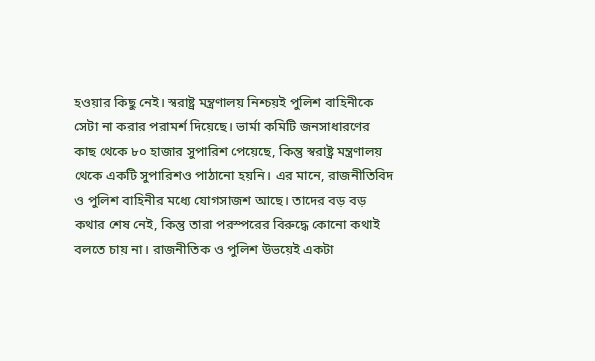হওয়ার কিছু নেই। স্বরাষ্ট্র মন্ত্রণালয় নিশ্চয়ই পুলিশ বাহিনীকে সেটা না করার পরামর্শ দিয়েছে। ভার্মা কমিটি জনসাধারণের কাছ থেকে ৮০ হাজার সুপারিশ পেয়েছে, কিন্তু স্বরাষ্ট্র মন্ত্রণালয় থেকে একটি সুপারিশও পাঠানো হয়নি। এর মানে, রাজনীতিবিদ ও পুলিশ বাহিনীর মধ্যে যোগসাজশ আছে। তাদের বড় বড় কথার শেষ নেই, কিন্তু তারা পরস্পরের বিরুদ্ধে কোনো কথাই বলতে চায় না। রাজনীতিক ও পুলিশ উভয়েই একটা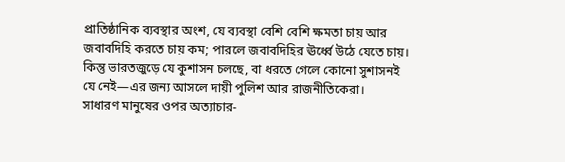প্রাতিষ্ঠানিক ব্যবস্থার অংশ, যে ব্যবস্থা বেশি বেশি ক্ষমতা চায় আর জবাবদিহি করতে চায় কম; পারলে জবাবদিহির ঊর্ধ্বে উঠে যেতে চায়। কিন্তু ভারতজুড়ে যে কুশাসন চলছে, বা ধরতে গেলে কোনো সুশাসনই যে নেই—এর জন্য আসলে দায়ী পুলিশ আর রাজনীতিকেরা।
সাধারণ মানুষের ওপর অত্যাচার-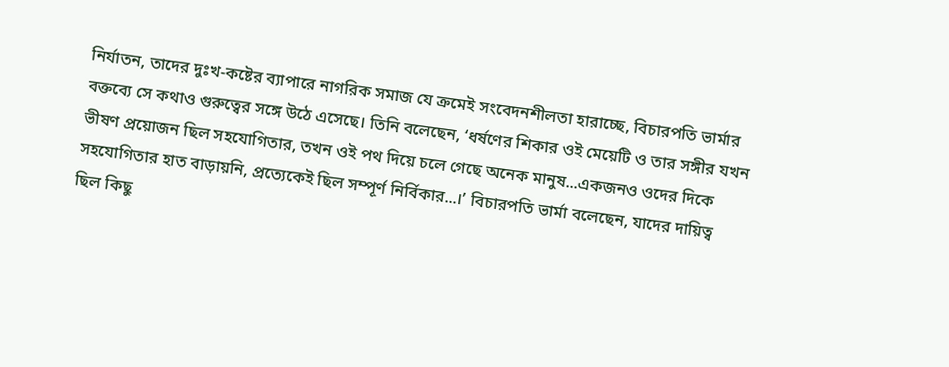নির্যাতন, তাদের দুঃখ-কষ্টের ব্যাপারে নাগরিক সমাজ যে ক্রমেই সংবেদনশীলতা হারাচ্ছে, বিচারপতি ভার্মার বক্তব্যে সে কথাও গুরুত্বের সঙ্গে উঠে এসেছে। তিনি বলেছেন, ‘ধর্ষণের শিকার ওই মেয়েটি ও তার সঙ্গীর যখন ভীষণ প্রয়োজন ছিল সহযোগিতার, তখন ওই পথ দিয়ে চলে গেছে অনেক মানুষ...একজনও ওদের দিকে সহযোগিতার হাত বাড়ায়নি, প্রত্যেকেই ছিল সম্পূর্ণ নির্বিকার...।’ বিচারপতি ভার্মা বলেছেন, যাদের দায়িত্ব ছিল কিছু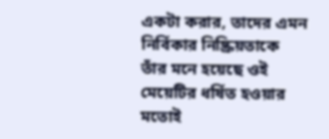একটা করার, তাদের এমন নির্বিকার নিষ্ক্রিয়তাকে তাঁর মনে হয়েছে ওই মেয়েটির ধর্ষিত হওয়ার মতোই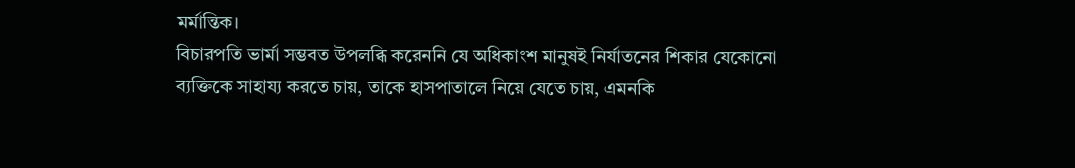মর্মান্তিক।
বিচারপতি ভার্মা সম্ভবত উপলব্ধি করেননি যে অধিকাংশ মানুষই নির্যাতনের শিকার যেকোনো ব্যক্তিকে সাহায্য করতে চায়, তাকে হাসপাতালে নিয়ে যেতে চায়, এমনকি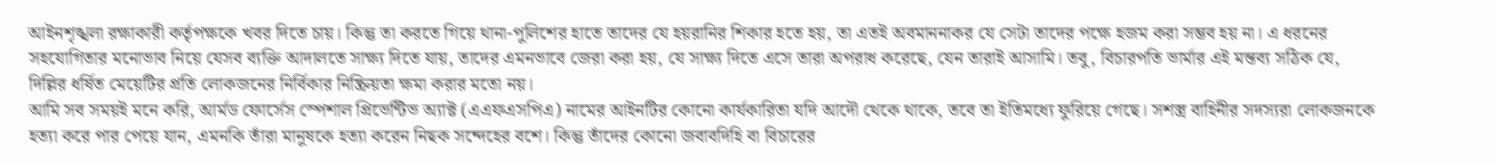আইনশৃঙ্খলা রক্ষাকারী কর্তৃপক্ষকে খবর দিতে চায়। কিন্তু তা করতে গিয়ে থানা-পুলিশের হাতে তাদের যে হয়রানির শিকার হতে হয়, তা এতই অবমাননাকর যে সেটা তাদের পক্ষে হজম করা সম্ভব হয় না। এ ধরনের সহযোগিতার মনোভাব নিয়ে যেসব ব্যক্তি আদালতে সাক্ষ্য দিতে যায়, তাদের এমনভাবে জেরা করা হয়, যে সাক্ষ্য দিতে এসে তারা অপরাধ করেছে, যেন তারাই আসামি। তবু, বিচারপতি ভার্মার এই মন্তব্য সঠিক যে, দিল্লির ধর্ষিত মেয়েটির প্রতি লোকজনের নির্বিকার নিষ্ক্রিয়তা ক্ষমা করার মতো নয়।
আমি সব সময়ই মনে করি, আর্মড ফোর্সেস স্পেশাল প্রিভেন্টিভ অ্যাক্ট (এএফএসপিএ) নামের আইনটির কোনো কার্যকারিতা যদি আদৌ থেকে থাকে, তবে তা ইতিমধ্যে ফুরিয়ে গেছে। সশস্ত্র বাহিনীর সদস্যরা লোকজনকে হত্যা করে পার পেয়ে যান, এমনকি তাঁরা মানুষকে হত্যা করেন নিছক সন্দেহের বশে। কিন্তু তাঁদের কোনো জবাবদিহি বা বিচারের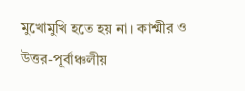মুখোমুখি হতে হয় না। কাশ্মীর ও উত্তর-পূর্বাঞ্চলীয়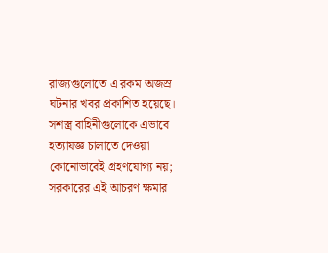রাজ্যগুলোতে এ রকম অজস্র ঘটনার খবর প্রকাশিত হয়েছে। সশস্ত্র বাহিনীগুলোকে এভাবে হত্যাযজ্ঞ চালাতে দেওয়া কোনোভাবেই গ্রহণযোগ্য নয়; সরকারের এই আচরণ ক্ষমার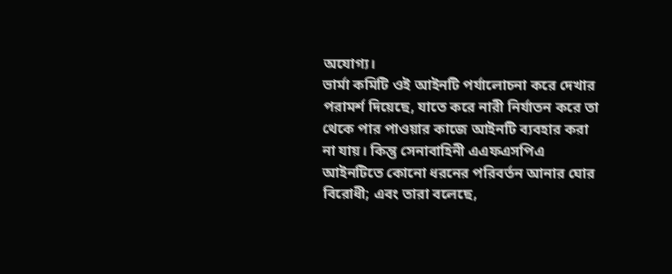অযোগ্য।
ভার্মা কমিটি ওই আইনটি পর্যালোচনা করে দেখার পরামর্শ দিয়েছে, যাতে করে নারী নির্যাতন করে তা থেকে পার পাওয়ার কাজে আইনটি ব্যবহার করা না যায়। কিন্তু সেনাবাহিনী এএফএসপিএ আইনটিতে কোনো ধরনের পরিবর্তন আনার ঘোর বিরোধী; এবং তারা বলেছে,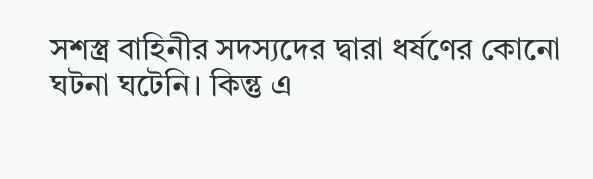সশস্ত্র বাহিনীর সদস্যদের দ্বারা ধর্ষণের কোনো ঘটনা ঘটেনি। কিন্তু এ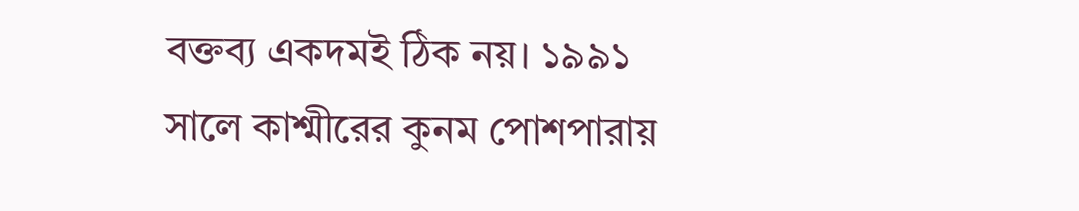বক্তব্য একদমই ঠিক নয়। ১৯৯১ সালে কাশ্মীরের কুনম পোশপারায়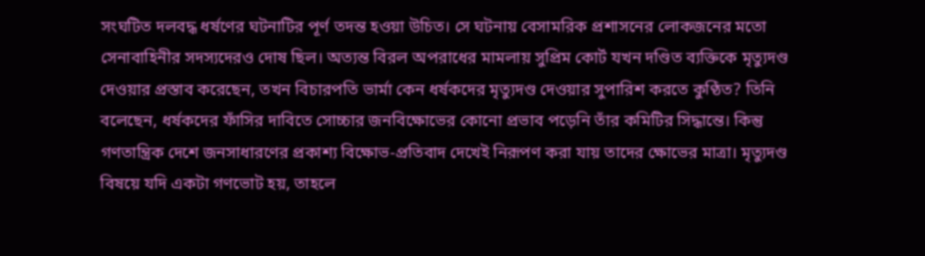সংঘটিত দলবদ্ধ ধর্ষণের ঘটনাটির পূর্ণ তদন্ত হওয়া উচিত। সে ঘটনায় বেসামরিক প্রশাসনের লোকজনের মতো সেনাবাহিনীর সদস্যদেরও দোষ ছিল। অত্যন্ত বিরল অপরাধের মামলায় সুপ্রিম কোর্ট যখন দণ্ডিত ব্যক্তিকে মৃত্যুদণ্ড দেওয়ার প্রস্তাব করেছেন, তখন বিচারপতি ভার্মা কেন ধর্ষকদের মৃত্যুদণ্ড দেওয়ার সুপারিশ করতে কুণ্ঠিত? তিনি বলেছেন, ধর্ষকদের ফাঁসির দাবিতে সোচ্চার জনবিক্ষোভের কোনো প্রভাব পড়েনি তাঁর কমিটির সিদ্ধান্তে। কিন্তু গণতান্ত্রিক দেশে জনসাধারণের প্রকাশ্য বিক্ষোভ-প্রতিবাদ দেখেই নিরূপণ করা যায় তাদের ক্ষোভের মাত্রা। মৃত্যুদণ্ড বিষয়ে যদি একটা গণভোট হয়, তাহলে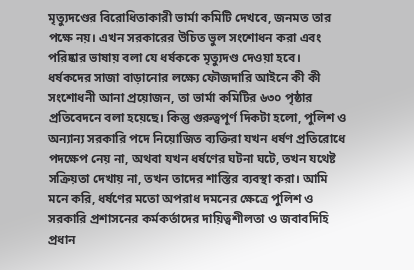মৃত্যুদণ্ডের বিরোধিতাকারী ভার্মা কমিটি দেখবে, জনমত তার পক্ষে নয়। এখন সরকারের উচিত ভুল সংশোধন করা এবং পরিষ্কার ভাষায় বলা যে ধর্ষককে মৃত্যুদণ্ড দেওয়া হবে।
ধর্ষকদের সাজা বাড়ানোর লক্ষ্যে ফৌজদারি আইনে কী কী সংশোধনী আনা প্রয়োজন, তা ভার্মা কমিটির ৬৩০ পৃষ্ঠার প্রতিবেদনে বলা হয়েছে। কিন্তু গুরুত্বপূর্ণ দিকটা হলো, পুলিশ ও অন্যান্য সরকারি পদে নিয়োজিত ব্যক্তিরা যখন ধর্ষণ প্রতিরোধে পদক্ষেপ নেয় না, অথবা যখন ধর্ষণের ঘটনা ঘটে, তখন যথেষ্ট সক্রিয়তা দেখায় না, তখন তাদের শাস্তির ব্যবস্থা করা। আমি মনে করি, ধর্ষণের মতো অপরাধ দমনের ক্ষেত্রে পুলিশ ও সরকারি প্রশাসনের কর্মকর্তাদের দায়িত্বশীলতা ও জবাবদিহি প্রধান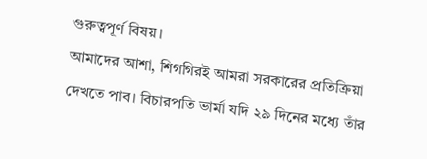গুরুত্বপূর্ণ বিষয়।
আমাদের আশা, শিগগিরই আমরা সরকারের প্রতিক্রিয়া দেখতে পাব। বিচারপতি ভার্মা যদি ২৯ দিনের মধ্যে তাঁর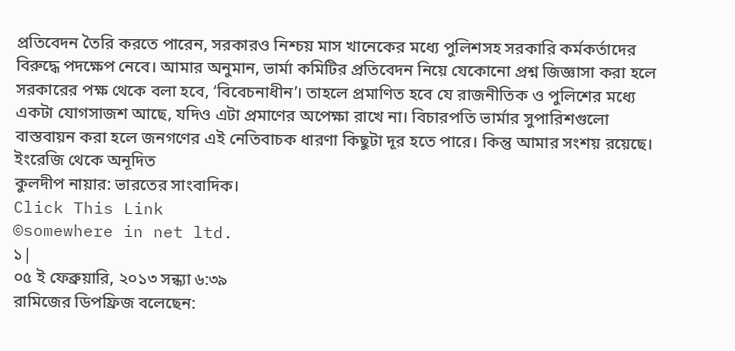প্রতিবেদন তৈরি করতে পারেন, সরকারও নিশ্চয় মাস খানেকের মধ্যে পুলিশসহ সরকারি কর্মকর্তাদের বিরুদ্ধে পদক্ষেপ নেবে। আমার অনুমান, ভার্মা কমিটির প্রতিবেদন নিয়ে যেকোনো প্রশ্ন জিজ্ঞাসা করা হলে সরকারের পক্ষ থেকে বলা হবে, ‘বিবেচনাধীন’। তাহলে প্রমাণিত হবে যে রাজনীতিক ও পুলিশের মধ্যে
একটা যোগসাজশ আছে, যদিও এটা প্রমাণের অপেক্ষা রাখে না। বিচারপতি ভার্মার সুপারিশগুলো বাস্তবায়ন করা হলে জনগণের এই নেতিবাচক ধারণা কিছুটা দূর হতে পারে। কিন্তু আমার সংশয় রয়েছে।
ইংরেজি থেকে অনূদিত
কুলদীপ নায়ার: ভারতের সাংবাদিক।
Click This Link
©somewhere in net ltd.
১|
০৫ ই ফেব্রুয়ারি, ২০১৩ সন্ধ্যা ৬:৩৯
রামিজের ডিপফ্রিজ বলেছেন: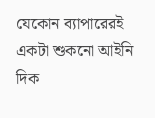যেকোন ব্যাপারেরই একটা শুকনো আইনি দিক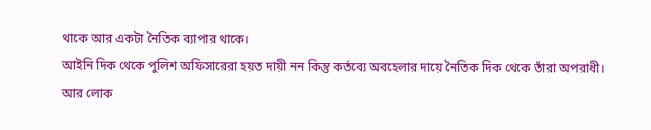থাকে আর একটা নৈতিক ব্যাপার থাকে।
আইনি দিক থেকে পুলিশ অফিসারেরা হয়ত দায়ী নন কিন্তু কর্তব্যে অবহেলার দায়ে নৈতিক দিক থেকে তাঁরা অপরাধী।
আর লোক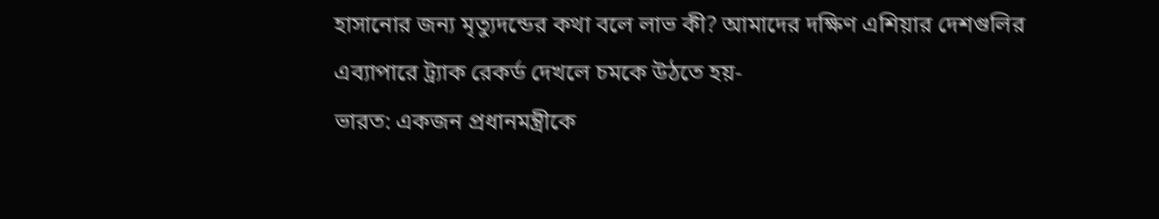হাসানোর জন্য মৃত্যুদন্ডের কথা বলে লাভ কী? আমাদের দক্ষিণ এশিয়ার দেশগুলির এব্যাপারে ট্র্যাক রেকর্ড দেখলে চমকে উঠতে হয়-
ভারত: একজন প্রধানমন্ত্রীকে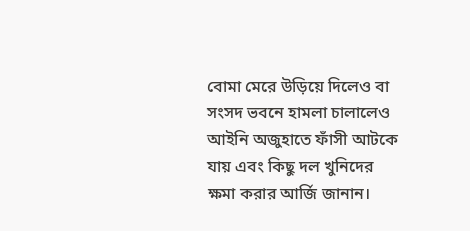বোমা মেরে উড়িয়ে দিলেও বা সংসদ ভবনে হামলা চালালেও আইনি অজুহাতে ফাঁসী আটকে যায় এবং কিছু দল খুনিদের ক্ষমা করার আর্জি জানান।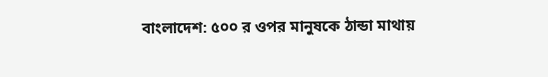বাংলাদেশ: ৫০০ র ওপর মানুষকে ঠান্ডা মাথায়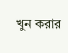খুন করার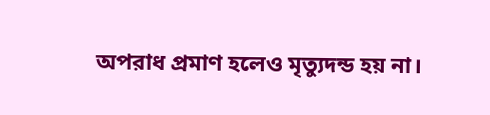অপরাধ প্রমাণ হলেও মৃত্যুদন্ড হয় না।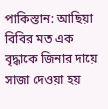পাকিস্তান: আছিয়া বিবির মত এক বৃদ্ধাকে জিনার দায়ে সাজা দেওয়া হয়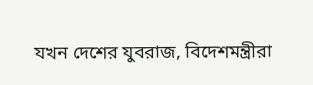যখন দেশের যুবরাজ, বিদেশমন্ত্রীরা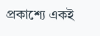প্রকাশ্যে একই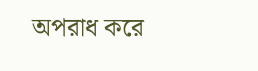অপরাধ করে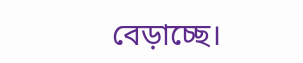বেড়াচ্ছে।